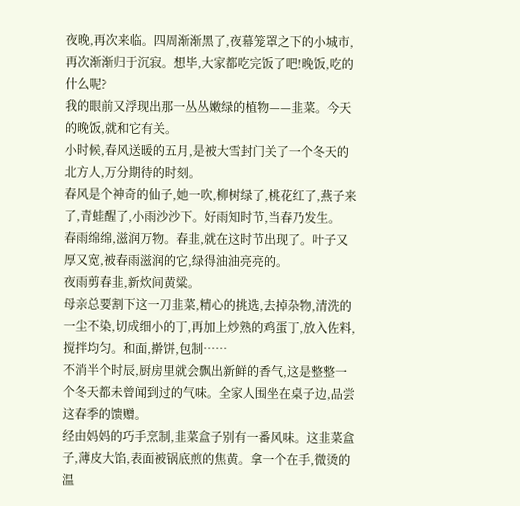夜晚,再次来临。四周渐渐黑了,夜幕笼罩之下的小城市,再次渐渐归于沉寂。想毕,大家都吃完饭了吧!晚饭,吃的什么呢?
我的眼前又浮现出那一丛丛嫩绿的植物——韭菜。今天的晚饭,就和它有关。
小时候,春风送暖的五月,是被大雪封门关了一个冬天的北方人,万分期待的时刻。
春风是个神奇的仙子,她一吹,柳树绿了,桃花红了,燕子来了,青蛙醒了,小雨沙沙下。好雨知时节,当春乃发生。
春雨绵绵,滋润万物。春韭,就在这时节出现了。叶子又厚又宽,被春雨滋润的它,绿得油油亮亮的。
夜雨剪春韭,新炊间黄粱。
母亲总要割下这一刀韭菜,精心的挑选,去掉杂物,清洗的一尘不染,切成细小的丁,再加上炒熟的鸡蛋丁,放入佐料,搅拌均匀。和面,擀饼,包制……
不消半个时辰,厨房里就会飘出新鲜的香气,这是整整一个冬天都未曾闻到过的气味。全家人围坐在桌子边,品尝这春季的馈赠。
经由妈妈的巧手烹制,韭菜盒子别有一番风味。这韭菜盒子,薄皮大馅,表面被锅底煎的焦黄。拿一个在手,微烫的温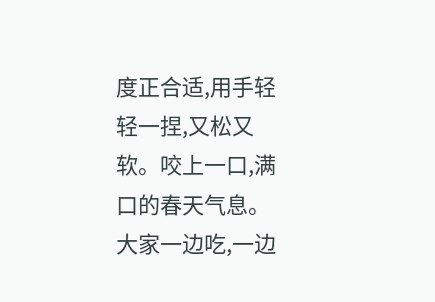度正合适,用手轻轻一捏,又松又软。咬上一口,满口的春天气息。
大家一边吃,一边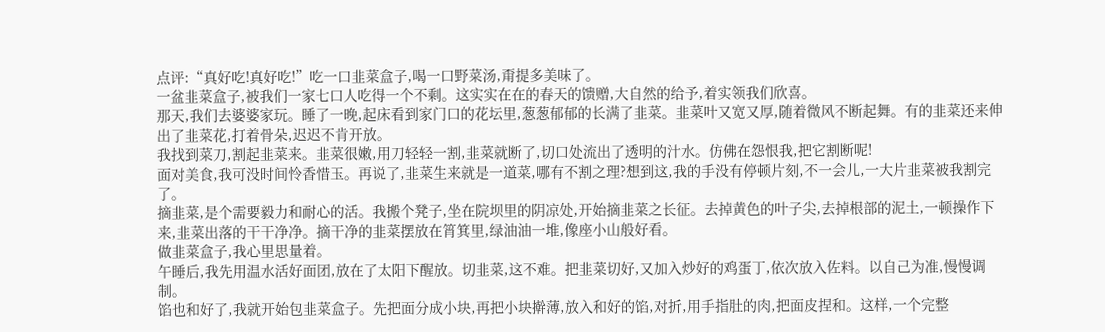点评:“真好吃!真好吃!”吃一口韭菜盒子,喝一口野菜汤,甭提多美味了。
一盆韭菜盒子,被我们一家七口人吃得一个不剩。这实实在在的春天的馈赠,大自然的给予,着实领我们欣喜。
那天,我们去婆婆家玩。睡了一晚,起床看到家门口的花坛里,葱葱郁郁的长满了韭菜。韭菜叶又宽又厚,随着微风不断起舞。有的韭菜还来伸出了韭菜花,打着骨朵,迟迟不肯开放。
我找到菜刀,割起韭菜来。韭菜很嫩,用刀轻轻一割,韭菜就断了,切口处流出了透明的汁水。仿佛在怨恨我,把它割断呢!
面对美食,我可没时间怜香惜玉。再说了,韭菜生来就是一道菜,哪有不割之理?想到这,我的手没有停顿片刻,不一会儿,一大片韭菜被我割完了。
摘韭菜,是个需要毅力和耐心的活。我搬个凳子,坐在院坝里的阴凉处,开始摘韭菜之长征。去掉黄色的叶子尖,去掉根部的泥土,一顿操作下来,韭菜出落的干干净净。摘干净的韭菜摆放在筲箕里,绿油油一堆,像座小山般好看。
做韭菜盒子,我心里思量着。
午睡后,我先用温水活好面团,放在了太阳下醒放。切韭菜,这不难。把韭菜切好,又加入炒好的鸡蛋丁,依次放入佐料。以自己为准,慢慢调制。
馅也和好了,我就开始包韭菜盒子。先把面分成小块,再把小块擀薄,放入和好的馅,对折,用手指肚的肉,把面皮捏和。这样,一个完整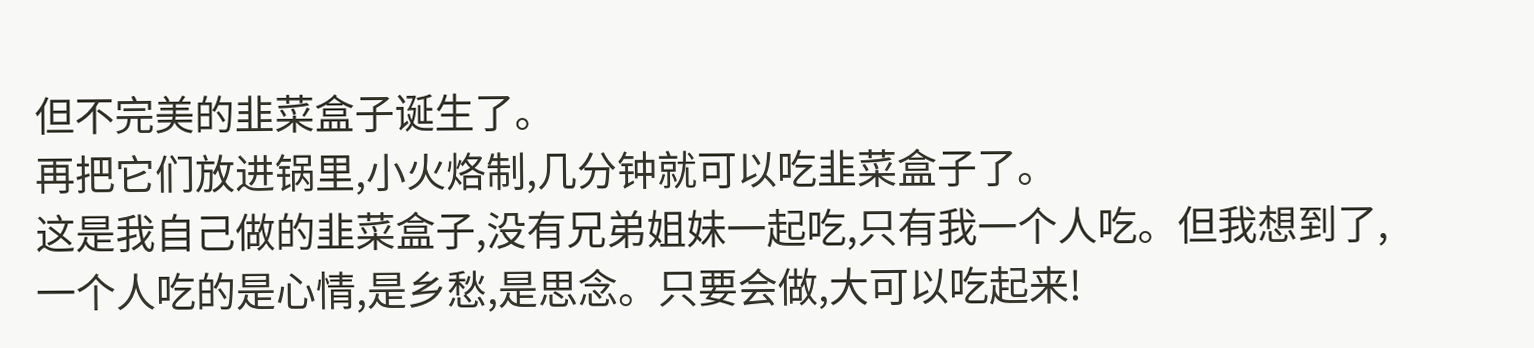但不完美的韭菜盒子诞生了。
再把它们放进锅里,小火烙制,几分钟就可以吃韭菜盒子了。
这是我自己做的韭菜盒子,没有兄弟姐妹一起吃,只有我一个人吃。但我想到了,一个人吃的是心情,是乡愁,是思念。只要会做,大可以吃起来!